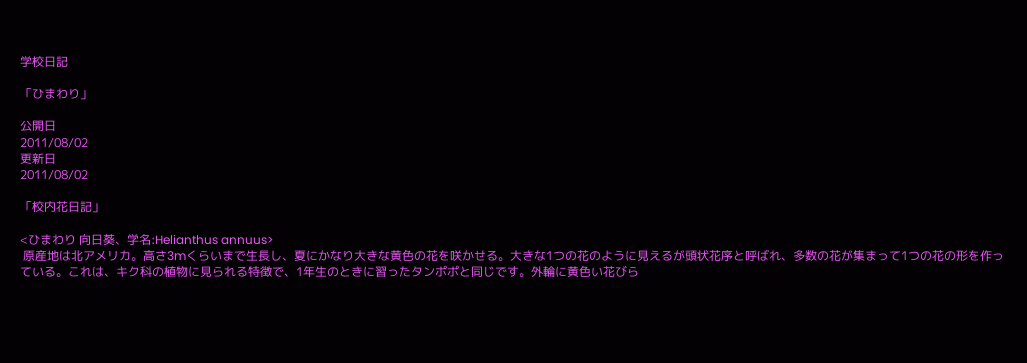学校日記

「ひまわり」

公開日
2011/08/02
更新日
2011/08/02

「校内花日記」

<ひまわり 向日葵、学名:Helianthus annuus>
 原産地は北アメリカ。高さ3mくらいまで生長し、夏にかなり大きな黄色の花を咲かせる。大きな1つの花のように見えるが頭状花序と呼ばれ、多数の花が集まって1つの花の形を作っている。これは、キク科の植物に見られる特徴で、1年生のときに習ったタンポポと同じです。外輪に黄色い花びら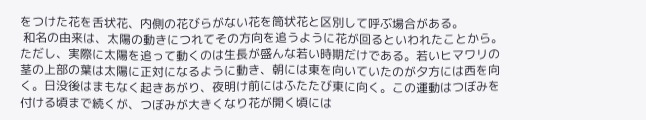をつけた花を舌状花、内側の花びらがない花を筒状花と区別して呼ぶ場合がある。
 和名の由来は、太陽の動きにつれてその方向を追うように花が回るといわれたことから。ただし、実際に太陽を追って動くのは生長が盛んな若い時期だけである。若いヒマワリの茎の上部の葉は太陽に正対になるように動き、朝には東を向いていたのが夕方には西を向く。日没後はまもなく起きあがり、夜明け前にはふたたび東に向く。この運動はつぼみを付ける頃まで続くが、つぼみが大きくなり花が開く頃には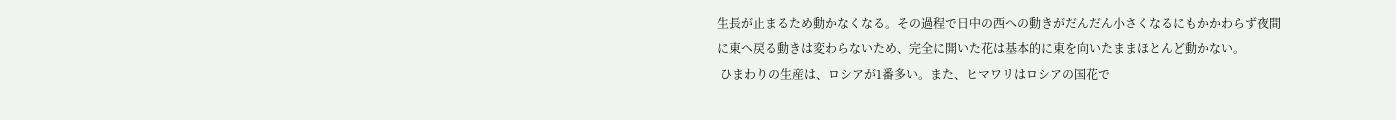生長が止まるため動かなくなる。その過程で日中の西への動きがだんだん小さくなるにもかかわらず夜間に東へ戻る動きは変わらないため、完全に開いた花は基本的に東を向いたままほとんど動かない。
 ひまわりの生産は、ロシアが1番多い。また、ヒマワリはロシアの国花で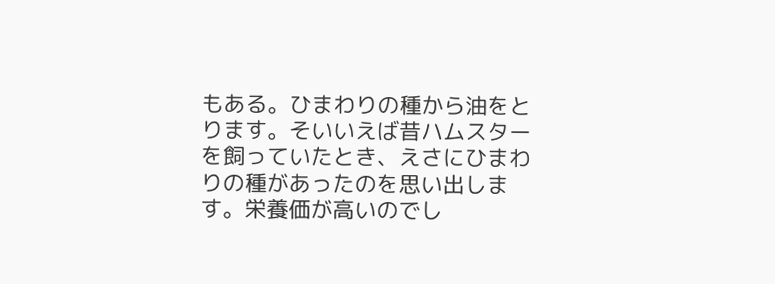もある。ひまわりの種から油をとります。そいいえば昔ハムスターを飼っていたとき、えさにひまわりの種があったのを思い出します。栄養価が高いのでし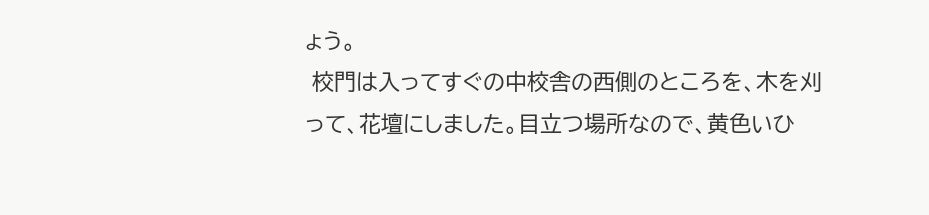ょう。
 校門は入ってすぐの中校舎の西側のところを、木を刈って、花壇にしました。目立つ場所なので、黄色いひ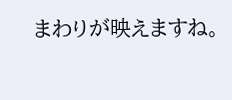まわりが映えますね。